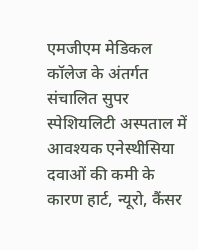एमजीएम मेडिकल कॉलेज के अंतर्गत संचालित सुपर स्पेशियलिटी अस्पताल में आवश्यक एनेस्थीसिया दवाओं की कमी के कारण हार्ट, न्यूरो, कैंसर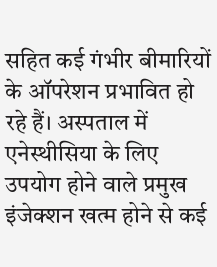सहित कई गंभीर बीमारियों के ऑपरेशन प्रभावित हो रहे हैं। अस्पताल में एनेस्थीसिया के लिए उपयोग होने वाले प्रमुख इंजेक्शन खत्म होने से कई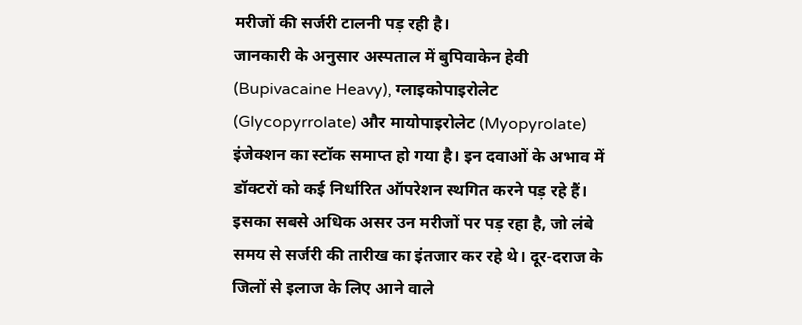मरीजों की सर्जरी टालनी पड़ रही है।
जानकारी के अनुसार अस्पताल में बुपिवाकेन हेवी (Bupivacaine Heavy), ग्लाइकोपाइरोलेट (Glycopyrrolate) और मायोपाइरोलेट (Myopyrolate) इंजेक्शन का स्टॉक समाप्त हो गया है। इन दवाओं के अभाव में डॉक्टरों को कई निर्धारित ऑपरेशन स्थगित करने पड़ रहे हैं। इसका सबसे अधिक असर उन मरीजों पर पड़ रहा है, जो लंबे समय से सर्जरी की तारीख का इंतजार कर रहे थे। दूर-दराज के जिलों से इलाज के लिए आने वाले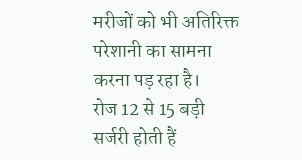मरीजों को भी अतिरिक्त परेशानी का सामना करना पड़ रहा है।
रोज 12 से 15 बड़ी सर्जरी होती हैं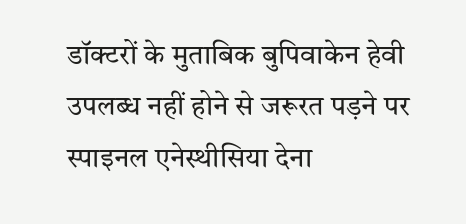डॉक्टरों के मुताबिक बुपिवाकेन हेवी उपलब्ध नहीं होने से जरूरत पड़ने पर स्पाइनल एनेस्थीसिया देना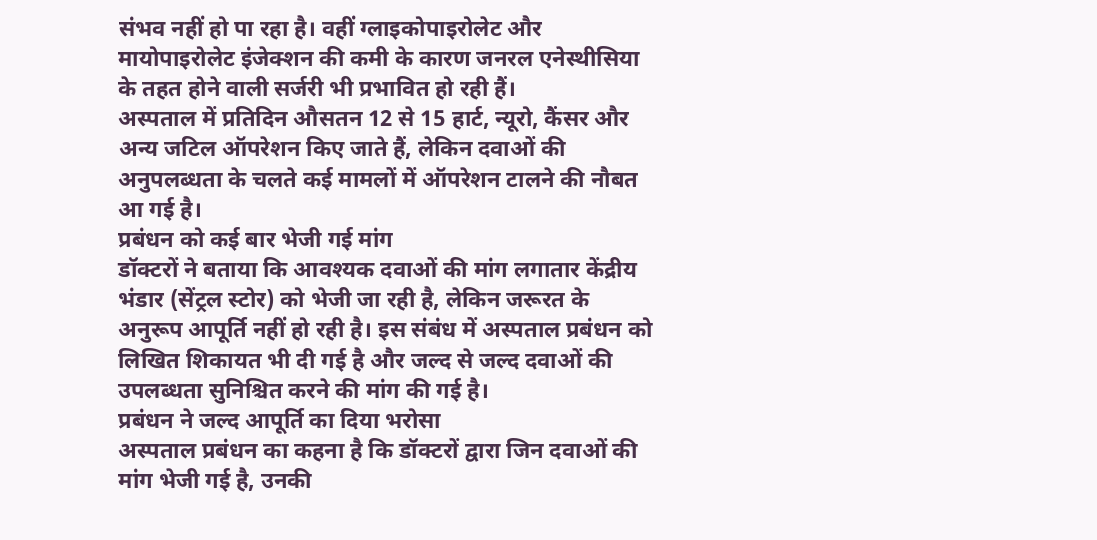संभव नहीं हो पा रहा है। वहीं ग्लाइकोपाइरोलेट और मायोपाइरोलेट इंजेक्शन की कमी के कारण जनरल एनेस्थीसिया के तहत होने वाली सर्जरी भी प्रभावित हो रही हैं।
अस्पताल में प्रतिदिन औसतन 12 से 15 हार्ट, न्यूरो, कैंसर और अन्य जटिल ऑपरेशन किए जाते हैं, लेकिन दवाओं की अनुपलब्धता के चलते कई मामलों में ऑपरेशन टालने की नौबत आ गई है।
प्रबंधन को कई बार भेजी गई मांग
डॉक्टरों ने बताया कि आवश्यक दवाओं की मांग लगातार केंद्रीय भंडार (सेंट्रल स्टोर) को भेजी जा रही है, लेकिन जरूरत के अनुरूप आपूर्ति नहीं हो रही है। इस संबंध में अस्पताल प्रबंधन को लिखित शिकायत भी दी गई है और जल्द से जल्द दवाओं की उपलब्धता सुनिश्चित करने की मांग की गई है।
प्रबंधन ने जल्द आपूर्ति का दिया भरोसा
अस्पताल प्रबंधन का कहना है कि डॉक्टरों द्वारा जिन दवाओं की मांग भेजी गई है, उनकी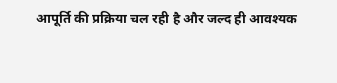आपूर्ति की प्रक्रिया चल रही है और जल्द ही आवश्यक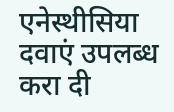एनेस्थीसिया दवाएं उपलब्ध करा दी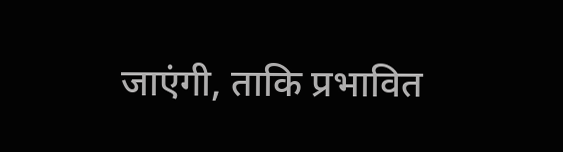जाएंगी, ताकि प्रभावित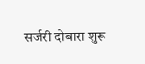सर्जरी दोबारा शुरू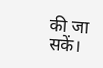की जा सकें।